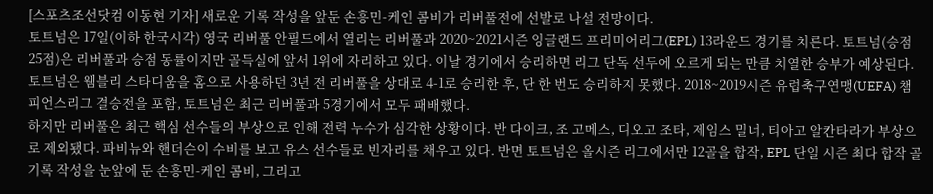[스포츠조선닷컴 이동현 기자] 새로운 기록 작성을 앞둔 손흥민-케인 콤비가 리버풀전에 선발로 나설 전망이다.
토트넘은 17일(이하 한국시각) 영국 리버풀 안필드에서 열리는 리버풀과 2020~2021시즌 잉글랜드 프리미어리그(EPL) 13라운드 경기를 치른다. 토트넘(승점 25점)은 리버풀과 승점 동률이지만 골득실에 앞서 1위에 자리하고 있다. 이날 경기에서 승리하면 리그 단독 선두에 오르게 되는 만큼 치열한 승부가 예상된다.
토트넘은 웸블리 스타디움을 홈으로 사용하던 3년 전 리버풀을 상대로 4-1로 승리한 후, 단 한 번도 승리하지 못했다. 2018~2019시즌 유럽축구연맹(UEFA) 챔피언스리그 결승전을 포함, 토트넘은 최근 리버풀과 5경기에서 모두 패배했다.
하지만 리버풀은 최근 핵심 선수들의 부상으로 인해 전력 누수가 심각한 상황이다. 반 다이크, 조 고메스, 디오고 조타, 제임스 밀너, 티아고 알칸타라가 부상으로 제외됐다. 파비뉴와 핸더슨이 수비를 보고 유스 선수들로 빈자리를 채우고 있다. 반면 토트넘은 올시즌 리그에서만 12골을 합작, EPL 단일 시즌 최다 합작 골 기록 작성을 눈앞에 둔 손흥민-케인 콤비, 그리고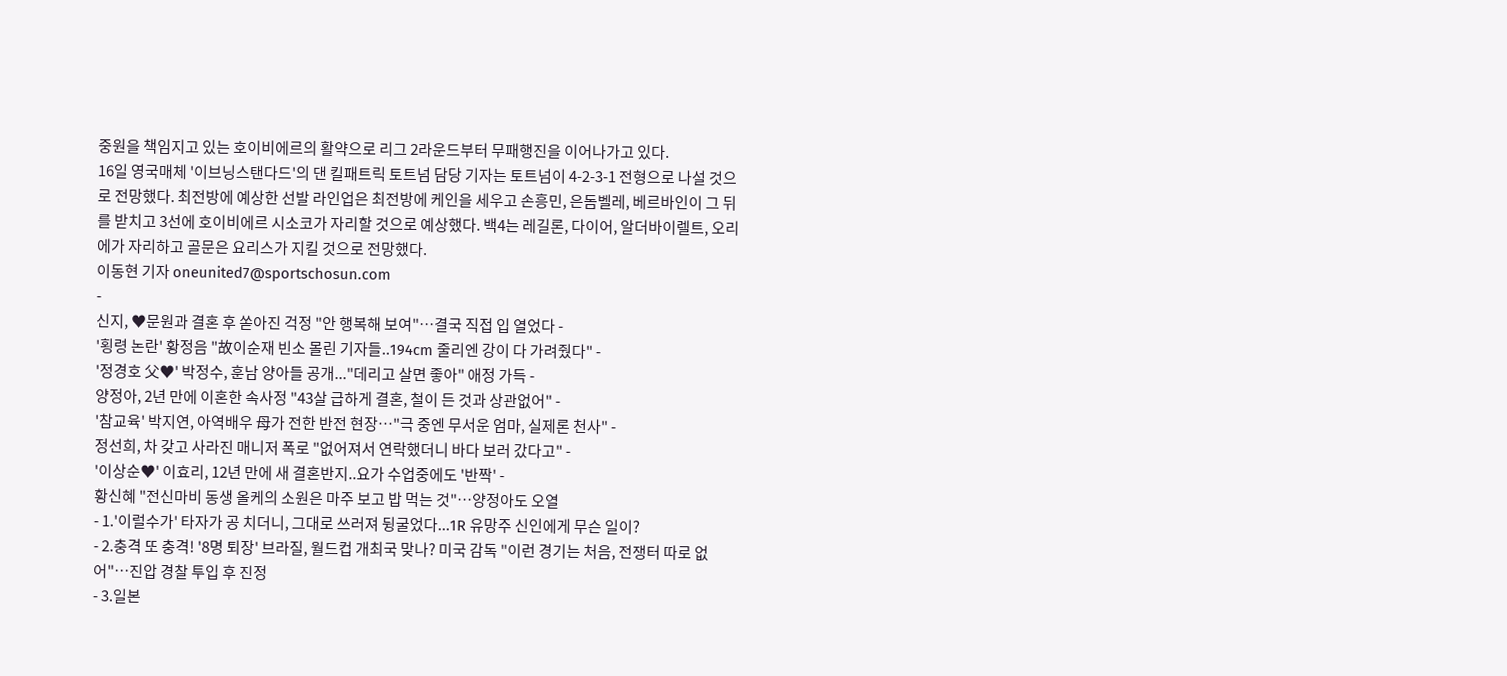중원을 책임지고 있는 호이비에르의 활약으로 리그 2라운드부터 무패행진을 이어나가고 있다.
16일 영국매체 '이브닝스탠다드'의 댄 킬패트릭 토트넘 담당 기자는 토트넘이 4-2-3-1 전형으로 나설 것으로 전망했다. 최전방에 예상한 선발 라인업은 최전방에 케인을 세우고 손흥민, 은돔벨레, 베르바인이 그 뒤를 받치고 3선에 호이비에르 시소코가 자리할 것으로 예상했다. 백4는 레길론, 다이어, 알더바이렐트, 오리에가 자리하고 골문은 요리스가 지킬 것으로 전망했다.
이동현 기자 oneunited7@sportschosun.com
-
신지, ♥문원과 결혼 후 쏟아진 걱정 "안 행복해 보여"…결국 직접 입 열었다 -
'횡령 논란' 황정음 "故이순재 빈소 몰린 기자들..194cm 줄리엔 강이 다 가려줬다" -
'정경호 父♥' 박정수, 훈남 양아들 공개..."데리고 살면 좋아" 애정 가득 -
양정아, 2년 만에 이혼한 속사정 "43살 급하게 결혼, 철이 든 것과 상관없어" -
'참교육' 박지연, 아역배우 母가 전한 반전 현장…"극 중엔 무서운 엄마, 실제론 천사" -
정선희, 차 갖고 사라진 매니저 폭로 "없어져서 연락했더니 바다 보러 갔다고" -
'이상순♥' 이효리, 12년 만에 새 결혼반지..요가 수업중에도 '반짝' -
황신혜 "전신마비 동생 올케의 소원은 마주 보고 밥 먹는 것"…양정아도 오열
- 1.'이럴수가' 타자가 공 치더니, 그대로 쓰러져 뒹굴었다...1R 유망주 신인에게 무슨 일이?
- 2.충격 또 충격! '8명 퇴장' 브라질, 월드컵 개최국 맞나? 미국 감독 "이런 경기는 처음, 전쟁터 따로 없어"…진압 경찰 투입 후 진정
- 3.일본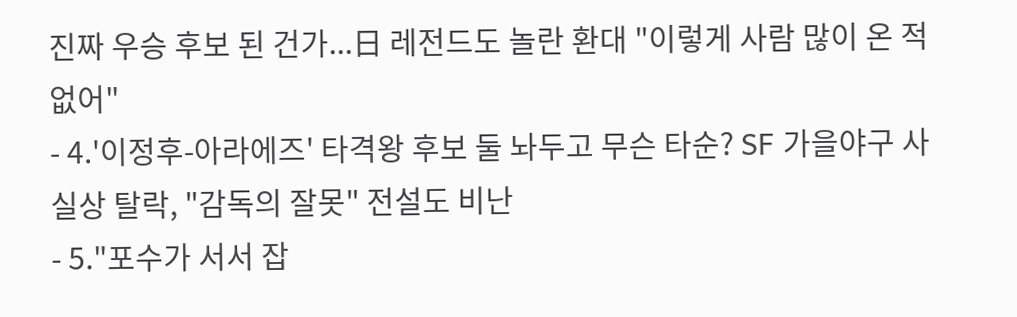진짜 우승 후보 된 건가...日 레전드도 놀란 환대 "이렇게 사람 많이 온 적 없어"
- 4.'이정후-아라에즈' 타격왕 후보 둘 놔두고 무슨 타순? SF 가을야구 사실상 탈락, "감독의 잘못" 전설도 비난
- 5."포수가 서서 잡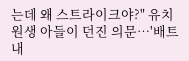는데 왜 스트라이크야?" 유치원생 아들이 던진 의문…'배트 내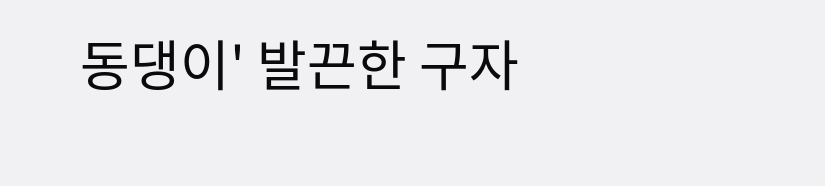동댕이' 발끈한 구자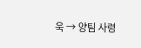욱 → 양팀 사령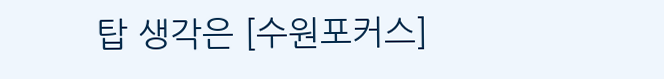탑 생각은 [수원포커스]